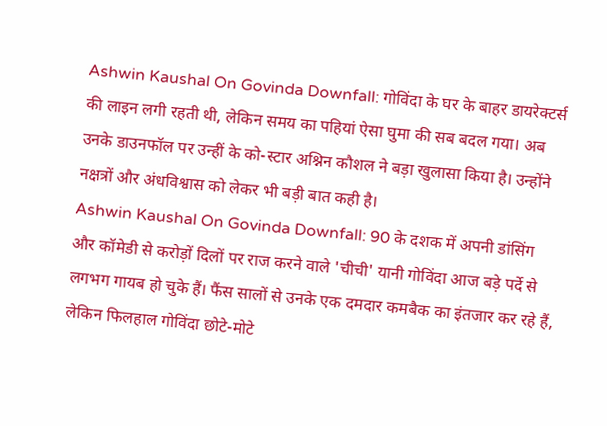Ashwin Kaushal On Govinda Downfall: गोविंदा के घर के बाहर डायरेक्टर्स की लाइन लगी रहती थी, लेकिन समय का पहियां ऐसा घुमा की सब बदल गया। अब उनके डाउनफॉल पर उन्हीं के को-स्टार अश्निन कौशल ने बड़ा खुलासा किया है। उन्होंने नक्षत्रों और अंधविश्वास को लेकर भी बड़ी बात कही है।
Ashwin Kaushal On Govinda Downfall: 90 के दशक में अपनी डांसिंग और कॉमेडी से करोड़ों दिलों पर राज करने वाले 'चीची' यानी गोविंदा आज बड़े पर्दे से लगभग गायब हो चुके हैं। फैंस सालों से उनके एक दमदार कमबैक का इंतजार कर रहे हैं, लेकिन फिलहाल गोविंदा छोटे-मोटे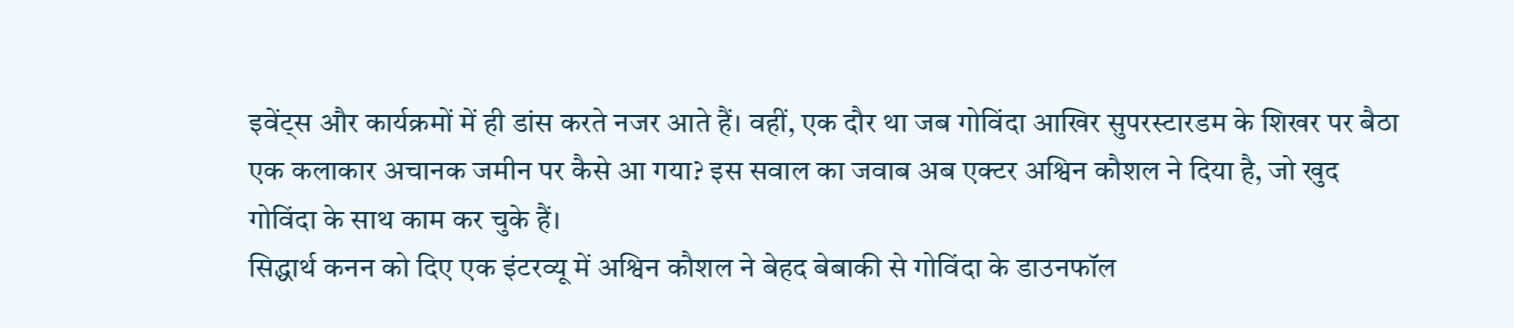इवेंट्स और कार्यक्रमों में ही डांस करते नजर आते हैं। वहीं, एक दौर था जब गोविंदा आखिर सुपरस्टारडम के शिखर पर बैठा एक कलाकार अचानक जमीन पर कैसे आ गया? इस सवाल का जवाब अब एक्टर अश्विन कौशल ने दिया है, जो खुद गोविंदा के साथ काम कर चुके हैं।
सिद्धार्थ कनन को दिए एक इंटरव्यू में अश्विन कौशल ने बेहद बेबाकी से गोविंदा के डाउनफॉल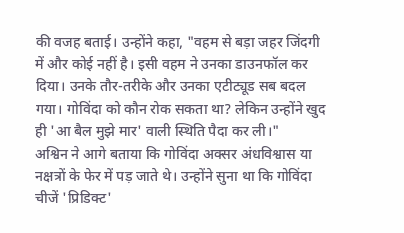की वजह बताई। उन्होंने कहा, "वहम से बड़ा जहर जिंदगी में और कोई नहीं है। इसी वहम ने उनका डाउनफॉल कर दिया। उनके तौर-तरीके और उनका एटीट्यूड सब बदल गया। गोविंदा को कौन रोक सकता था? लेकिन उन्होंने खुद ही 'आ बैल मुझे मार' वाली स्थिति पैदा कर ली।"
अश्विन ने आगे बताया कि गोविंदा अक्सर अंधविश्वास या नक्षत्रों के फेर में पड़ जाते थे। उन्होंने सुना था कि गोविंदा चीजें 'प्रिडिक्ट'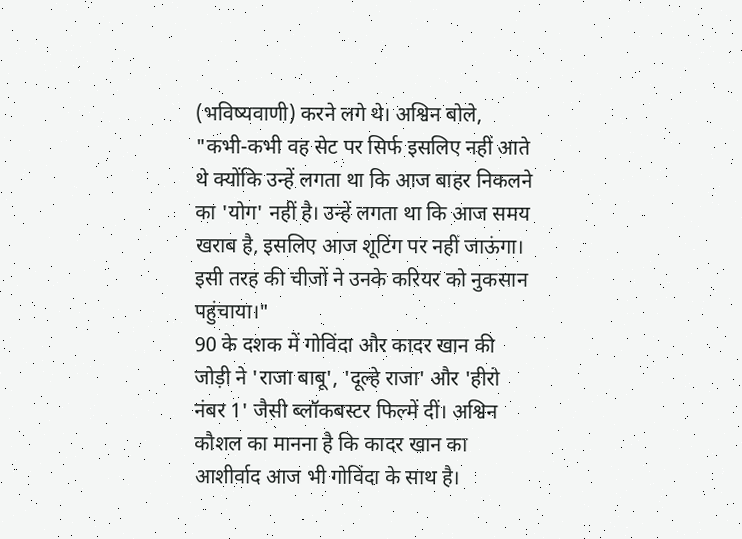(भविष्यवाणी) करने लगे थे। अश्विन बोले, "कभी-कभी वह सेट पर सिर्फ इसलिए नहीं आते थे क्योंकि उन्हें लगता था कि आज बाहर निकलने का 'योग' नहीं है। उन्हें लगता था कि आज समय खराब है, इसलिए आज शूटिंग पर नहीं जाऊंगा। इसी तरह की चीजों ने उनके करियर को नुकसान पहुंचाया।"
90 के दशक में गोविंदा और कादर खान की जोड़ी ने 'राजा बाबू', 'दूल्हे राजा' और 'हीरो नंबर 1' जैसी ब्लॉकबस्टर फिल्में दीं। अश्विन कौशल का मानना है कि कादर खान का आशीर्वाद आज भी गोविंदा के साथ है।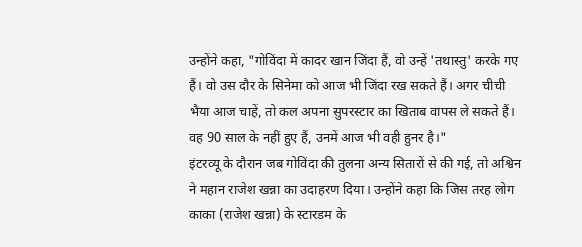उन्होंने कहा, "गोविंदा में कादर खान जिंदा हैं, वो उन्हें 'तथास्तु' करके गए हैं। वो उस दौर के सिनेमा को आज भी जिंदा रख सकते हैं। अगर चीची भैया आज चाहें, तो कल अपना सुपरस्टार का खिताब वापस ले सकते हैं। वह 90 साल के नहीं हुए हैं, उनमें आज भी वही हुनर है।"
इंटरव्यू के दौरान जब गोविंदा की तुलना अन्य सितारों से की गई, तो अश्विन ने महान राजेश खन्ना का उदाहरण दिया। उन्होंने कहा कि जिस तरह लोग काका (राजेश खन्ना) के स्टारडम के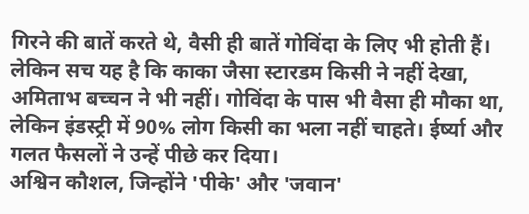गिरने की बातें करते थे, वैसी ही बातें गोविंदा के लिए भी होती हैं। लेकिन सच यह है कि काका जैसा स्टारडम किसी ने नहीं देखा, अमिताभ बच्चन ने भी नहीं। गोविंदा के पास भी वैसा ही मौका था, लेकिन इंडस्ट्री में 90% लोग किसी का भला नहीं चाहते। ईर्ष्या और गलत फैसलों ने उन्हें पीछे कर दिया।
अश्विन कौशल, जिन्होंने 'पीके' और 'जवान'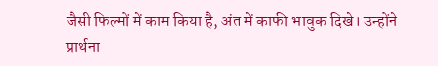जैसी फिल्मों में काम किया है, अंत में काफी भावुक दिखे। उन्होंने प्रार्थना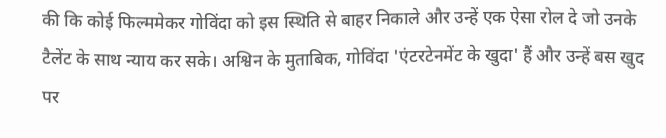की कि कोई फिल्ममेकर गोविंदा को इस स्थिति से बाहर निकाले और उन्हें एक ऐसा रोल दे जो उनके टैलेंट के साथ न्याय कर सके। अश्विन के मुताबिक, गोविंदा 'एंटरटेनमेंट के खुदा' हैं और उन्हें बस खुद पर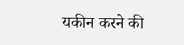यकीन करने की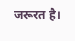जरूरत है।